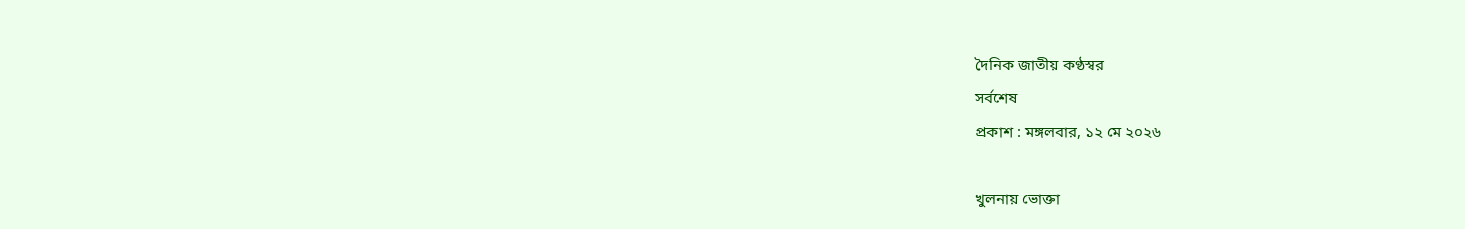দৈনিক জাতীয় কণ্ঠস্বর
সর্বশেষ
প্রকাশ : মঙ্গলবার, ১২ মে ২০২৬

খুলনায় ভোক্তা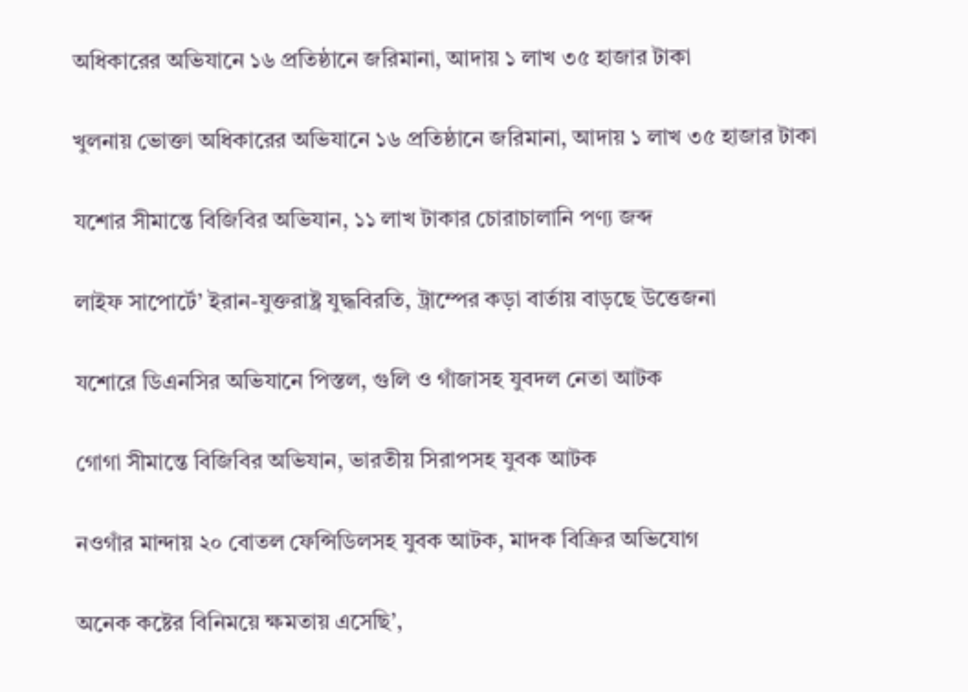অধিকারের অভিযানে ১৬ প্রতিষ্ঠানে জরিমানা, আদায় ১ লাখ ৩৫ হাজার টাকা

খুলনায় ভোক্তা অধিকারের অভিযানে ১৬ প্রতিষ্ঠানে জরিমানা, আদায় ১ লাখ ৩৫ হাজার টাকা

যশোর সীমান্তে বিজিবির অভিযান, ১১ লাখ টাকার চোরাচালানি পণ্য জব্দ

লাইফ সাপোর্টে’ ইরান-যুক্তরাষ্ট্র যুদ্ধবিরতি, ট্রাম্পের কড়া বার্তায় বাড়ছে উত্তেজনা

যশোরে ডিএনসির অভিযানে পিস্তল, গুলি ও গাঁজাসহ যুবদল নেতা আটক

গোগা সীমান্তে বিজিবির অভিযান, ভারতীয় সিরাপসহ যুবক আটক

নওগাঁর মান্দায় ২০ বোতল ফেন্সিডিলসহ যুবক আটক, মাদক বিক্রির অভিযোগ

অনেক কষ্টের বিনিময়ে ক্ষমতায় এসেছি’,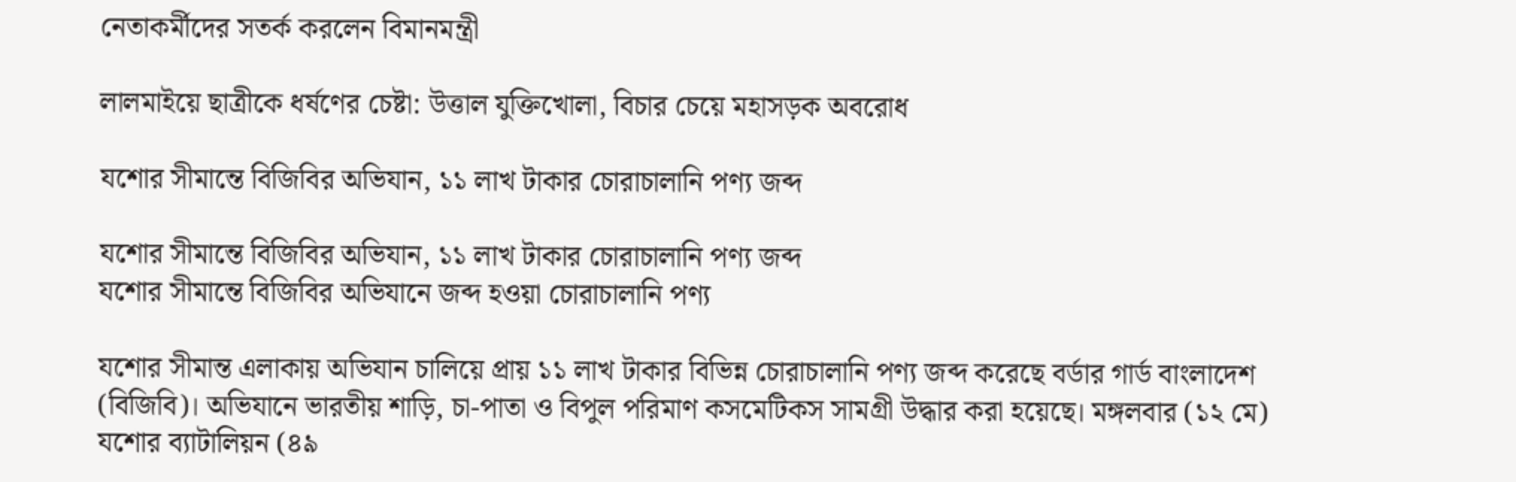নেতাকর্মীদের সতর্ক করলেন বিমানমন্ত্রী

লালমাইয়ে ছাত্রীকে ধর্ষণের চেষ্টা: উত্তাল যুক্তিখোলা, বিচার চেয়ে মহাসড়ক অবরোধ

যশোর সীমান্তে বিজিবির অভিযান, ১১ লাখ টাকার চোরাচালানি পণ্য জব্দ

যশোর সীমান্তে বিজিবির অভিযান, ১১ লাখ টাকার চোরাচালানি পণ্য জব্দ
যশোর সীমান্তে বিজিবির অভিযানে জব্দ হওয়া চোরাচালানি পণ্য

যশোর সীমান্ত এলাকায় অভিযান চালিয়ে প্রায় ১১ লাখ টাকার বিভিন্ন চোরাচালানি পণ্য জব্দ করেছে বর্ডার গার্ড বাংলাদেশ (বিজিবি)। অভিযানে ভারতীয় শাড়ি, চা-পাতা ও বিপুল পরিমাণ কসমেটিকস সামগ্রী উদ্ধার করা হয়েছে। মঙ্গলবার (১২ মে) যশোর ব্যাটালিয়ন (৪৯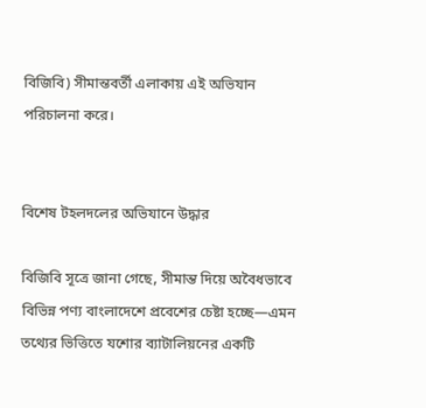বিজিবি) সীমান্তবর্তী এলাকায় এই অভিযান পরিচালনা করে।


বিশেষ টহলদলের অভিযানে উদ্ধার

বিজিবি সূত্রে জানা গেছে, সীমান্ত দিয়ে অবৈধভাবে বিভিন্ন পণ্য বাংলাদেশে প্রবেশের চেষ্টা হচ্ছে—এমন তথ্যের ভিত্তিতে যশোর ব্যাটালিয়নের একটি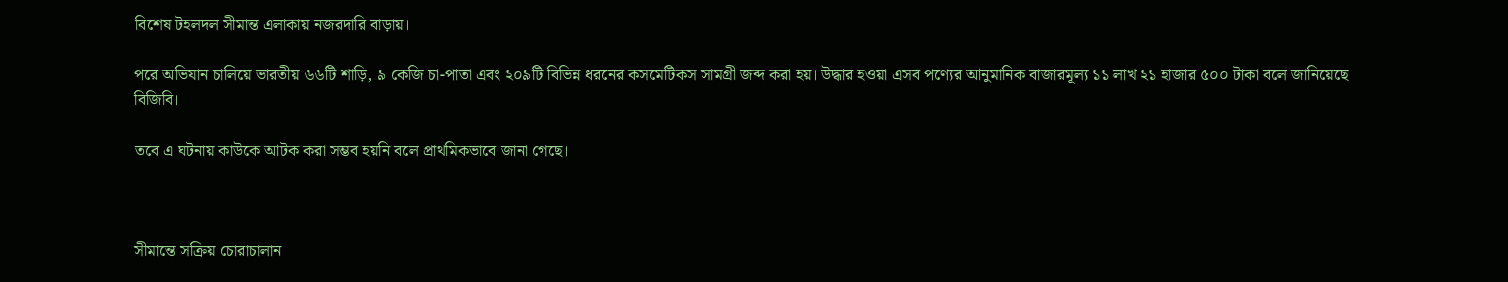বিশেষ টহলদল সীমান্ত এলাকায় নজরদারি বাড়ায়।

পরে অভিযান চালিয়ে ভারতীয় ৬৬টি শাড়ি, ৯ কেজি চা-পাতা এবং ২০৯টি বিভিন্ন ধরনের কসমেটিকস সামগ্রী জব্দ করা হয়। উদ্ধার হওয়া এসব পণ্যের আনুমানিক বাজারমূল্য ১১ লাখ ২১ হাজার ৫০০ টাকা বলে জানিয়েছে বিজিবি।

তবে এ ঘটনায় কাউকে আটক করা সম্ভব হয়নি বলে প্রাথমিকভাবে জানা গেছে।



সীমান্তে সক্রিয় চোরাচালান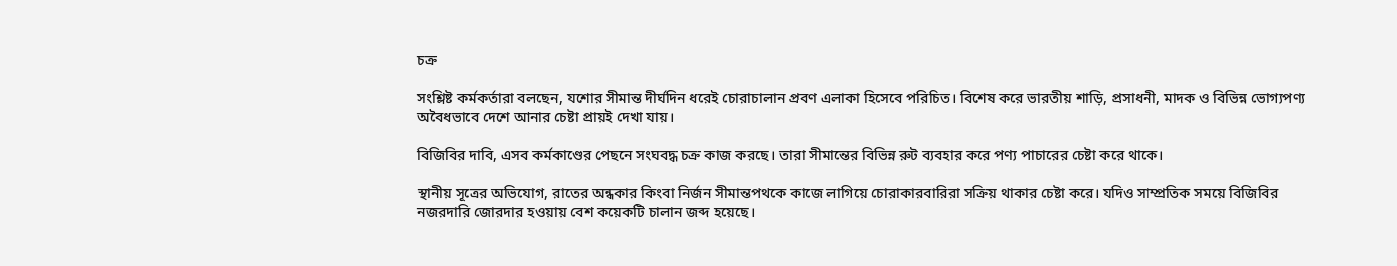চক্র

সংশ্লিষ্ট কর্মকর্তারা বলছেন, যশোর সীমান্ত দীর্ঘদিন ধরেই চোরাচালান প্রবণ এলাকা হিসেবে পরিচিত। বিশেষ করে ভারতীয় শাড়ি, প্রসাধনী, মাদক ও বিভিন্ন ভোগ্যপণ্য অবৈধভাবে দেশে আনার চেষ্টা প্রায়ই দেখা যায়।

বিজিবির দাবি, এসব কর্মকাণ্ডের পেছনে সংঘবদ্ধ চক্র কাজ করছে। তারা সীমান্তের বিভিন্ন রুট ব্যবহার করে পণ্য পাচারের চেষ্টা করে থাকে।

স্থানীয় সূত্রের অভিযোগ, রাতের অন্ধকার কিংবা নির্জন সীমান্তপথকে কাজে লাগিয়ে চোরাকারবারিরা সক্রিয় থাকার চেষ্টা করে। যদিও সাম্প্রতিক সময়ে বিজিবির নজরদারি জোরদার হওয়ায় বেশ কয়েকটি চালান জব্দ হয়েছে।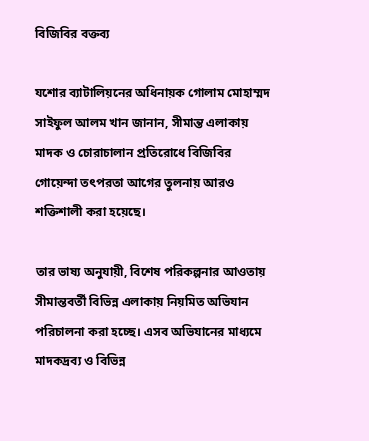বিজিবির বক্তব্য

যশোর ব্যাটালিয়নের অধিনায়ক গোলাম মোহাম্মদ সাইফুল আলম খান জানান, সীমান্ত এলাকায় মাদক ও চোরাচালান প্রতিরোধে বিজিবির গোয়েন্দা তৎপরতা আগের তুলনায় আরও শক্তিশালী করা হয়েছে।

তার ভাষ্য অনুযায়ী, বিশেষ পরিকল্পনার আওতায় সীমান্তবর্তী বিভিন্ন এলাকায় নিয়মিত অভিযান পরিচালনা করা হচ্ছে। এসব অভিযানের মাধ্যমে মাদকদ্রব্য ও বিভিন্ন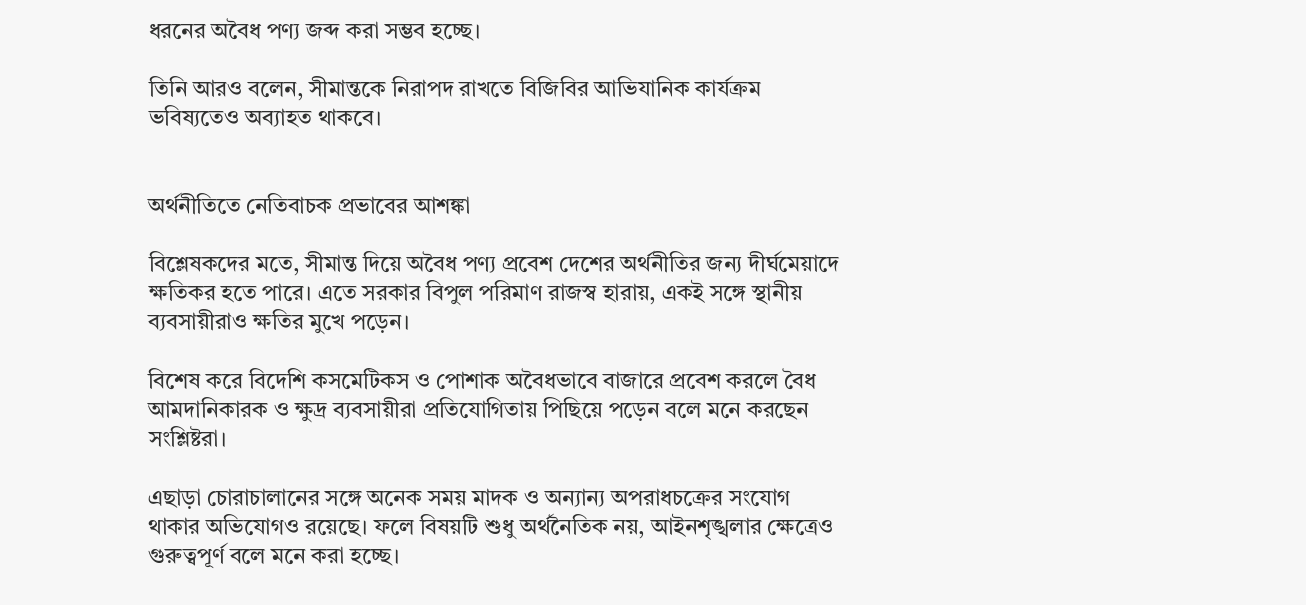ধরনের অবৈধ পণ্য জব্দ করা সম্ভব হচ্ছে।

তিনি আরও বলেন, সীমান্তকে নিরাপদ রাখতে বিজিবির আভিযানিক কার্যক্রম ভবিষ্যতেও অব্যাহত থাকবে।


অর্থনীতিতে নেতিবাচক প্রভাবের আশঙ্কা

বিশ্লেষকদের মতে, সীমান্ত দিয়ে অবৈধ পণ্য প্রবেশ দেশের অর্থনীতির জন্য দীর্ঘমেয়াদে ক্ষতিকর হতে পারে। এতে সরকার বিপুল পরিমাণ রাজস্ব হারায়, একই সঙ্গে স্থানীয় ব্যবসায়ীরাও ক্ষতির মুখে পড়েন।

বিশেষ করে বিদেশি কসমেটিকস ও পোশাক অবৈধভাবে বাজারে প্রবেশ করলে বৈধ আমদানিকারক ও ক্ষুদ্র ব্যবসায়ীরা প্রতিযোগিতায় পিছিয়ে পড়েন বলে মনে করছেন সংশ্লিষ্টরা।

এছাড়া চোরাচালানের সঙ্গে অনেক সময় মাদক ও অন্যান্য অপরাধচক্রের সংযোগ থাকার অভিযোগও রয়েছে। ফলে বিষয়টি শুধু অর্থনৈতিক নয়, আইনশৃঙ্খলার ক্ষেত্রেও গুরুত্বপূর্ণ বলে মনে করা হচ্ছে।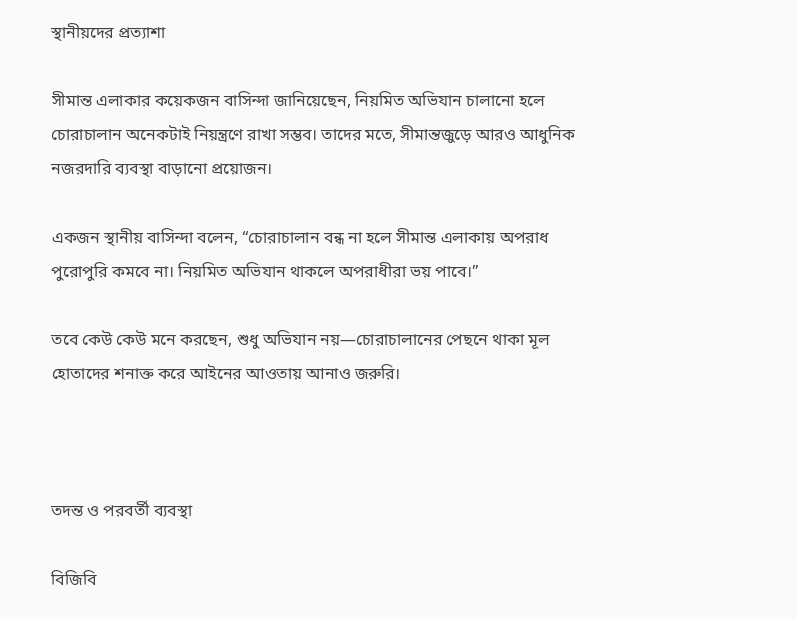স্থানীয়দের প্রত্যাশা

সীমান্ত এলাকার কয়েকজন বাসিন্দা জানিয়েছেন, নিয়মিত অভিযান চালানো হলে চোরাচালান অনেকটাই নিয়ন্ত্রণে রাখা সম্ভব। তাদের মতে, সীমান্তজুড়ে আরও আধুনিক নজরদারি ব্যবস্থা বাড়ানো প্রয়োজন।

একজন স্থানীয় বাসিন্দা বলেন, “চোরাচালান বন্ধ না হলে সীমান্ত এলাকায় অপরাধ পুরোপুরি কমবে না। নিয়মিত অভিযান থাকলে অপরাধীরা ভয় পাবে।”

তবে কেউ কেউ মনে করছেন, শুধু অভিযান নয়—চোরাচালানের পেছনে থাকা মূল হোতাদের শনাক্ত করে আইনের আওতায় আনাও জরুরি।



তদন্ত ও পরবর্তী ব্যবস্থা

বিজিবি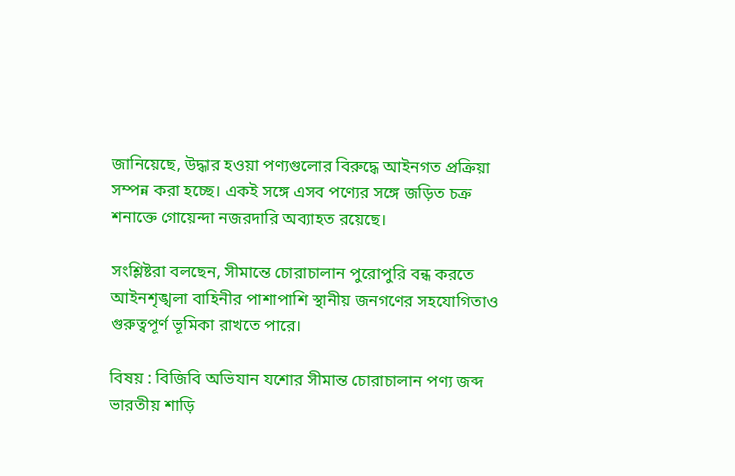জানিয়েছে, উদ্ধার হওয়া পণ্যগুলোর বিরুদ্ধে আইনগত প্রক্রিয়া সম্পন্ন করা হচ্ছে। একই সঙ্গে এসব পণ্যের সঙ্গে জড়িত চক্র শনাক্তে গোয়েন্দা নজরদারি অব্যাহত রয়েছে।

সংশ্লিষ্টরা বলছেন, সীমান্তে চোরাচালান পুরোপুরি বন্ধ করতে আইনশৃঙ্খলা বাহিনীর পাশাপাশি স্থানীয় জনগণের সহযোগিতাও গুরুত্বপূর্ণ ভূমিকা রাখতে পারে।

বিষয় : বিজিবি অভিযান যশোর সীমান্ত চোরাচালান পণ্য জব্দ ভারতীয় শাড়ি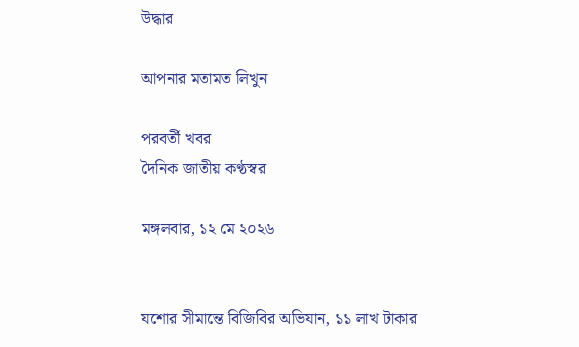উদ্ধার

আপনার মতামত লিখুন

পরবর্তী খবর
দৈনিক জাতীয় কণ্ঠস্বর

মঙ্গলবার, ১২ মে ২০২৬


যশোর সীমান্তে বিজিবির অভিযান, ১১ লাখ টাকার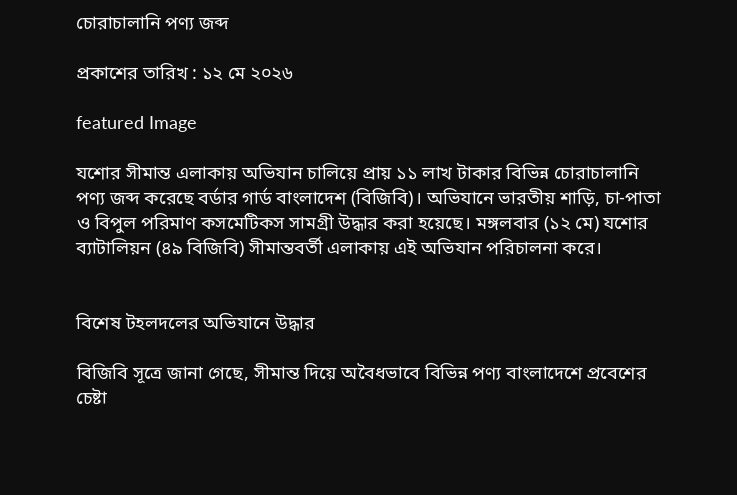চোরাচালানি পণ্য জব্দ

প্রকাশের তারিখ : ১২ মে ২০২৬

featured Image

যশোর সীমান্ত এলাকায় অভিযান চালিয়ে প্রায় ১১ লাখ টাকার বিভিন্ন চোরাচালানি পণ্য জব্দ করেছে বর্ডার গার্ড বাংলাদেশ (বিজিবি)। অভিযানে ভারতীয় শাড়ি, চা-পাতা ও বিপুল পরিমাণ কসমেটিকস সামগ্রী উদ্ধার করা হয়েছে। মঙ্গলবার (১২ মে) যশোর ব্যাটালিয়ন (৪৯ বিজিবি) সীমান্তবর্তী এলাকায় এই অভিযান পরিচালনা করে।


বিশেষ টহলদলের অভিযানে উদ্ধার

বিজিবি সূত্রে জানা গেছে, সীমান্ত দিয়ে অবৈধভাবে বিভিন্ন পণ্য বাংলাদেশে প্রবেশের চেষ্টা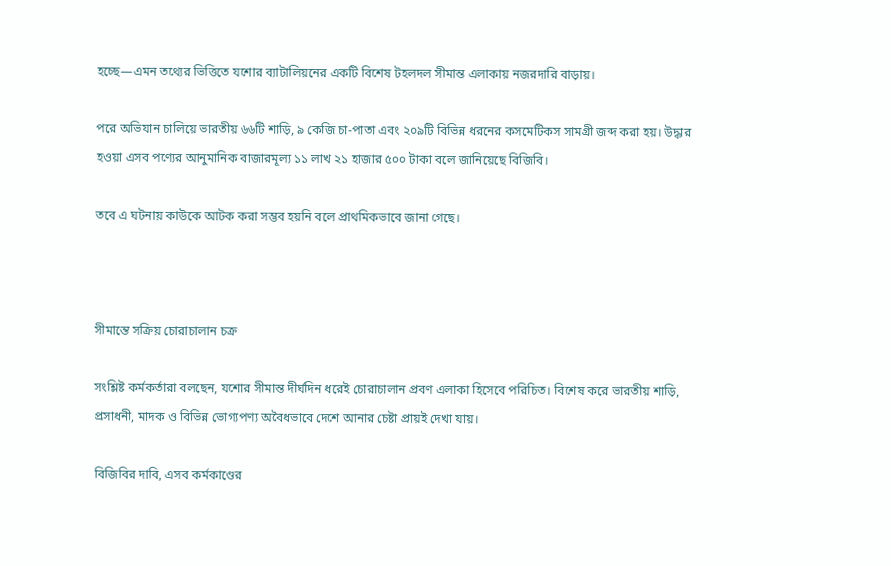হচ্ছে—এমন তথ্যের ভিত্তিতে যশোর ব্যাটালিয়নের একটি বিশেষ টহলদল সীমান্ত এলাকায় নজরদারি বাড়ায়।

পরে অভিযান চালিয়ে ভারতীয় ৬৬টি শাড়ি, ৯ কেজি চা-পাতা এবং ২০৯টি বিভিন্ন ধরনের কসমেটিকস সামগ্রী জব্দ করা হয়। উদ্ধার হওয়া এসব পণ্যের আনুমানিক বাজারমূল্য ১১ লাখ ২১ হাজার ৫০০ টাকা বলে জানিয়েছে বিজিবি।

তবে এ ঘটনায় কাউকে আটক করা সম্ভব হয়নি বলে প্রাথমিকভাবে জানা গেছে।



সীমান্তে সক্রিয় চোরাচালান চক্র

সংশ্লিষ্ট কর্মকর্তারা বলছেন, যশোর সীমান্ত দীর্ঘদিন ধরেই চোরাচালান প্রবণ এলাকা হিসেবে পরিচিত। বিশেষ করে ভারতীয় শাড়ি, প্রসাধনী, মাদক ও বিভিন্ন ভোগ্যপণ্য অবৈধভাবে দেশে আনার চেষ্টা প্রায়ই দেখা যায়।

বিজিবির দাবি, এসব কর্মকাণ্ডের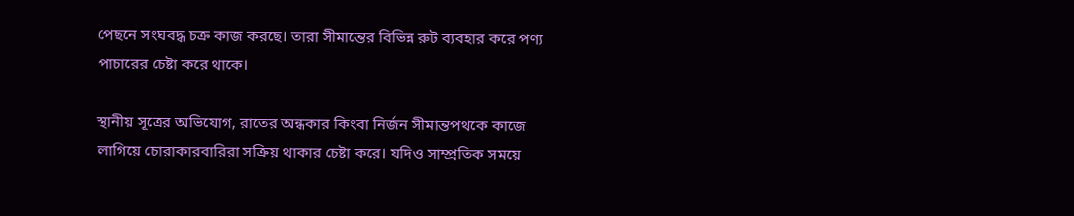পেছনে সংঘবদ্ধ চক্র কাজ করছে। তারা সীমান্তের বিভিন্ন রুট ব্যবহার করে পণ্য পাচারের চেষ্টা করে থাকে।

স্থানীয় সূত্রের অভিযোগ, রাতের অন্ধকার কিংবা নির্জন সীমান্তপথকে কাজে লাগিয়ে চোরাকারবারিরা সক্রিয় থাকার চেষ্টা করে। যদিও সাম্প্রতিক সময়ে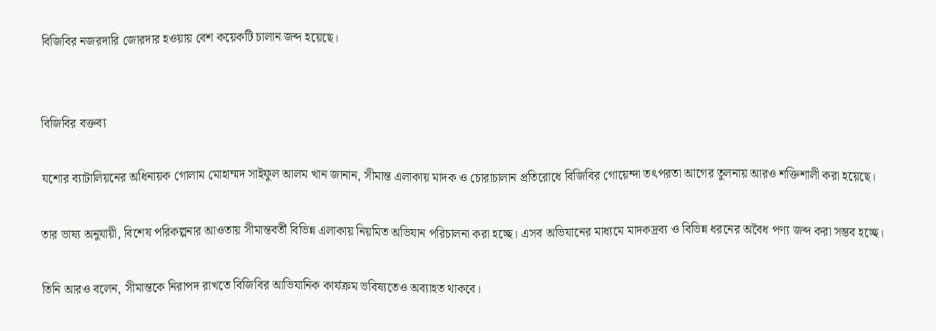বিজিবির নজরদারি জোরদার হওয়ায় বেশ কয়েকটি চালান জব্দ হয়েছে।


বিজিবির বক্তব্য

যশোর ব্যাটালিয়নের অধিনায়ক গোলাম মোহাম্মদ সাইফুল আলম খান জানান, সীমান্ত এলাকায় মাদক ও চোরাচালান প্রতিরোধে বিজিবির গোয়েন্দা তৎপরতা আগের তুলনায় আরও শক্তিশালী করা হয়েছে।

তার ভাষ্য অনুযায়ী, বিশেষ পরিকল্পনার আওতায় সীমান্তবর্তী বিভিন্ন এলাকায় নিয়মিত অভিযান পরিচালনা করা হচ্ছে। এসব অভিযানের মাধ্যমে মাদকদ্রব্য ও বিভিন্ন ধরনের অবৈধ পণ্য জব্দ করা সম্ভব হচ্ছে।

তিনি আরও বলেন, সীমান্তকে নিরাপদ রাখতে বিজিবির আভিযানিক কার্যক্রম ভবিষ্যতেও অব্যাহত থাকবে।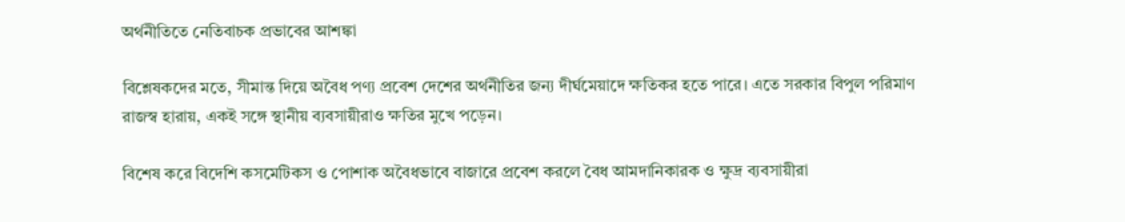অর্থনীতিতে নেতিবাচক প্রভাবের আশঙ্কা

বিশ্লেষকদের মতে, সীমান্ত দিয়ে অবৈধ পণ্য প্রবেশ দেশের অর্থনীতির জন্য দীর্ঘমেয়াদে ক্ষতিকর হতে পারে। এতে সরকার বিপুল পরিমাণ রাজস্ব হারায়, একই সঙ্গে স্থানীয় ব্যবসায়ীরাও ক্ষতির মুখে পড়েন।

বিশেষ করে বিদেশি কসমেটিকস ও পোশাক অবৈধভাবে বাজারে প্রবেশ করলে বৈধ আমদানিকারক ও ক্ষুদ্র ব্যবসায়ীরা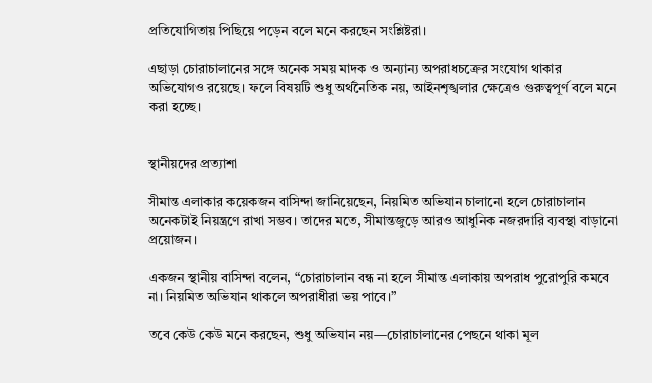প্রতিযোগিতায় পিছিয়ে পড়েন বলে মনে করছেন সংশ্লিষ্টরা।

এছাড়া চোরাচালানের সঙ্গে অনেক সময় মাদক ও অন্যান্য অপরাধচক্রের সংযোগ থাকার অভিযোগও রয়েছে। ফলে বিষয়টি শুধু অর্থনৈতিক নয়, আইনশৃঙ্খলার ক্ষেত্রেও গুরুত্বপূর্ণ বলে মনে করা হচ্ছে।


স্থানীয়দের প্রত্যাশা

সীমান্ত এলাকার কয়েকজন বাসিন্দা জানিয়েছেন, নিয়মিত অভিযান চালানো হলে চোরাচালান অনেকটাই নিয়ন্ত্রণে রাখা সম্ভব। তাদের মতে, সীমান্তজুড়ে আরও আধুনিক নজরদারি ব্যবস্থা বাড়ানো প্রয়োজন।

একজন স্থানীয় বাসিন্দা বলেন, “চোরাচালান বন্ধ না হলে সীমান্ত এলাকায় অপরাধ পুরোপুরি কমবে না। নিয়মিত অভিযান থাকলে অপরাধীরা ভয় পাবে।”

তবে কেউ কেউ মনে করছেন, শুধু অভিযান নয়—চোরাচালানের পেছনে থাকা মূল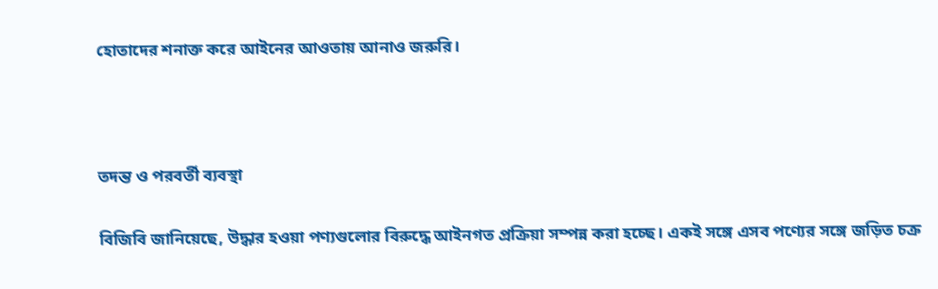হোতাদের শনাক্ত করে আইনের আওতায় আনাও জরুরি।



তদন্ত ও পরবর্তী ব্যবস্থা

বিজিবি জানিয়েছে, উদ্ধার হওয়া পণ্যগুলোর বিরুদ্ধে আইনগত প্রক্রিয়া সম্পন্ন করা হচ্ছে। একই সঙ্গে এসব পণ্যের সঙ্গে জড়িত চক্র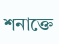শনাক্তে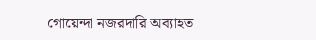গোয়েন্দা নজরদারি অব্যাহত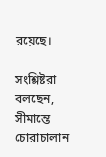রয়েছে।

সংশ্লিষ্টরা বলছেন, সীমান্তে চোরাচালান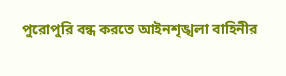পুরোপুরি বন্ধ করতে আইনশৃঙ্খলা বাহিনীর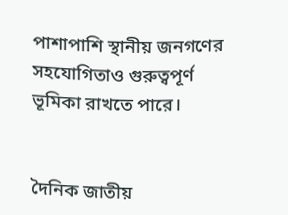পাশাপাশি স্থানীয় জনগণের সহযোগিতাও গুরুত্বপূর্ণ ভূমিকা রাখতে পারে।


দৈনিক জাতীয়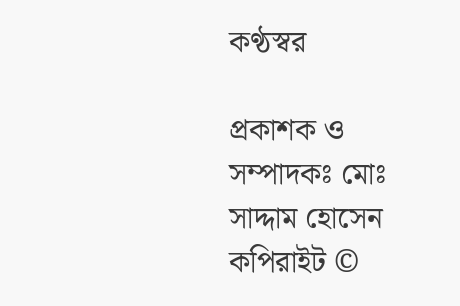কণ্ঠস্বর

প্রকাশক ও সম্পাদকঃ মোঃ সাদ্দাম হোসেন
কপিরাইট ©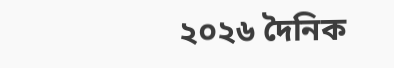২০২৬ দৈনিক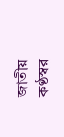জাতীয় কণ্ঠস্বর